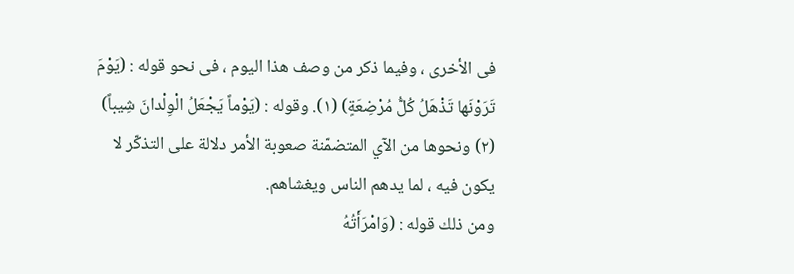فى الأخرى ، وفيما ذكر من وصف هذا اليوم ، فى نحو قوله : (يَوْمَ تَرَوْنَها تَذْهَلُ كُلُّ مُرْضِعَةٍ) (١). وقوله : (يَوْماً يَجْعَلُ الْوِلْدانَ شِيباً) (٢) ونحوها من الآي المتضمّنة صعوبة الأمر دلالة على التذكّر لا يكون فيه ، لما يدهم الناس ويغشاهم.
ومن ذلك قوله : (وَامْرَأَتُهُ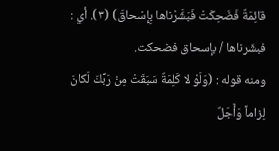قائِمَةٌ فَضَحِكَتْ فَبَشَّرْناها بِإِسْحاقَ) (٣). أي : فبشّرناها / بإسحاق فضحكت.
ومنه قوله : (وَلَوْ لا كَلِمَةٌ سَبَقَتْ مِنْ رَبِّكَ لَكانَ لِزاماً وَأَجَلٌ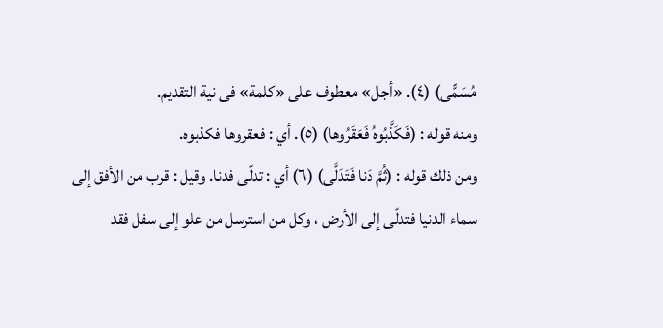مُسَمًّى) (٤). «أجل» معطوف على «كلمة» فى نية التقديم.
ومنه قوله : (فَكَذَّبُوهُ فَعَقَرُوها) (٥). أي : فعقروها فكذبوه.
ومن ذلك قوله : (ثُمَّ دَنا فَتَدَلَّى) (٦) أي : تدلّى فدنا. وقيل : قرب من الأفق إلى سماء الدنيا فتدلّى إلى الأرض ، وكل من استرسل من علو إلى سفل فقد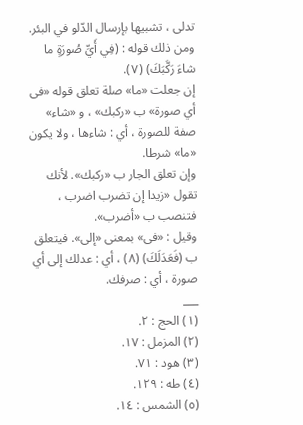تدلى ، تشبيها بإرسال الدّلو في البئر.
ومن ذلك قوله : (فِي أَيِّ صُورَةٍ ما شاءَ رَكَّبَكَ) (٧).
إن جعلت «ما» صلة تعلق قوله «فى أي صورة» ب «ركبك» ، و «شاء» صفة للصورة ، أي : شاءها ، ولا يكون «ما» شرطا.
وإن تعلق الجار ب «ركبك». لأنك تقول «زيدا إن تضرب اضرب ، فتنصب ب «أضرب».
وقيل : «فى» بمعنى «إلى». فيتعلق ب (فَعَدَلَكَ) (٨) ، أي : عدلك إلى أي صورة ، أي : صرفك.
___
(١) الحج : ٢.
(٢) المزمل : ١٧.
(٣) هود : ٧١.
(٤) طه : ١٢٩.
(٥) الشمس : ١٤.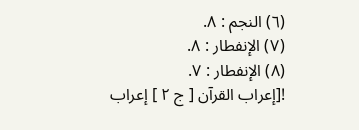(٦) النجم : ٨.
(٧) الإنفطار : ٨.
(٨) الإنفطار : ٧.
![إعراب القرآن [ ج ٢ ] إعراب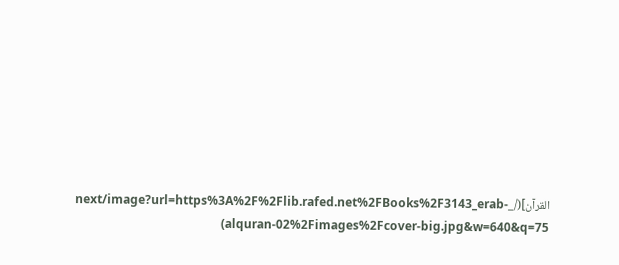القرآن](/_next/image?url=https%3A%2F%2Flib.rafed.net%2FBooks%2F3143_erab-alquran-02%2Fimages%2Fcover-big.jpg&w=640&q=75)